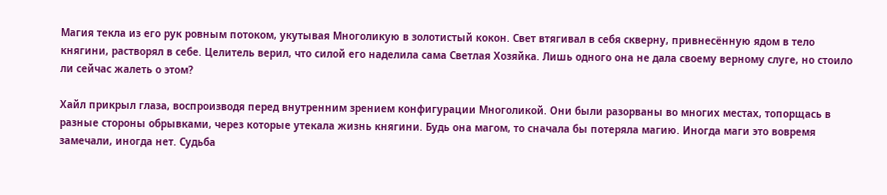Магия текла из его рук ровным потоком, укутывая Многоликую в золотистый кокон. Свет втягивал в себя скверну, привнесённую ядом в тело княгини, растворял в себе. Целитель верил, что силой его наделила сама Светлая Хозяйка. Лишь одного она не дала своему верному слуге, но стоило ли сейчас жалеть о этом?

Хайл прикрыл глаза, воспроизводя перед внутренним зрением конфигурации Многоликой. Они были разорваны во многих местах, топорщась в разные стороны обрывками, через которые утекала жизнь княгини. Будь она магом, то сначала бы потеряла магию. Иногда маги это вовремя замечали, иногда нет. Судьба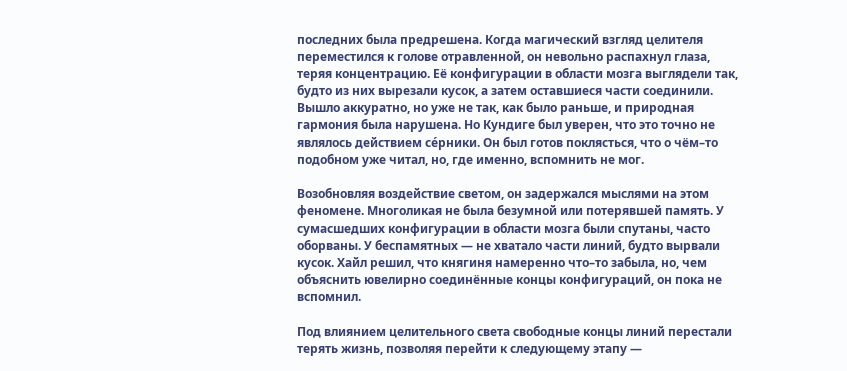последних была предрешена. Когда магический взгляд целителя переместился к голове отравленной, он невольно распахнул глаза, теряя концентрацию. Её конфигурации в области мозга выглядели так, будто из них вырезали кусок, а затем оставшиеся части соединили. Вышло аккуратно, но уже не так, как было раньше, и природная гармония была нарушена. Но Кундиге был уверен, что это точно не являлось действием сéрники. Он был готов поклясться, что о чём–то подобном уже читал, но, где именно, вспомнить не мог.

Возобновляя воздействие светом, он задержался мыслями на этом феномене. Многоликая не была безумной или потерявшей память. У сумасшедших конфигурации в области мозга были спутаны, часто оборваны. У беспамятных — не хватало части линий, будто вырвали кусок. Хайл решил, что княгиня намеренно что–то забыла, но, чем объяснить ювелирно соединённые концы конфигураций, он пока не вспомнил.

Под влиянием целительного света свободные концы линий перестали терять жизнь, позволяя перейти к следующему этапу —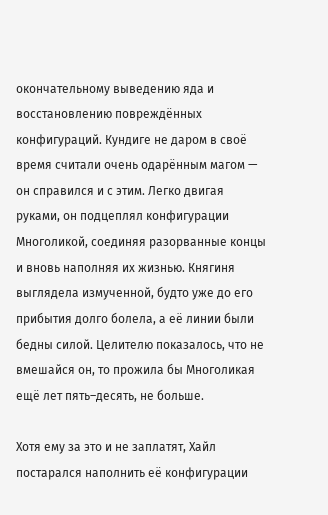окончательному выведению яда и восстановлению повреждённых конфигураций. Кундиге не даром в своё время считали очень одарённым магом — он справился и с этим. Легко двигая руками, он подцеплял конфигурации Многоликой, соединяя разорванные концы и вновь наполняя их жизнью. Княгиня выглядела измученной, будто уже до его прибытия долго болела, а её линии были бедны силой. Целителю показалось, что не вмешайся он, то прожила бы Многоликая ещё лет пять–десять, не больше.

Хотя ему за это и не заплатят, Хайл постарался наполнить её конфигурации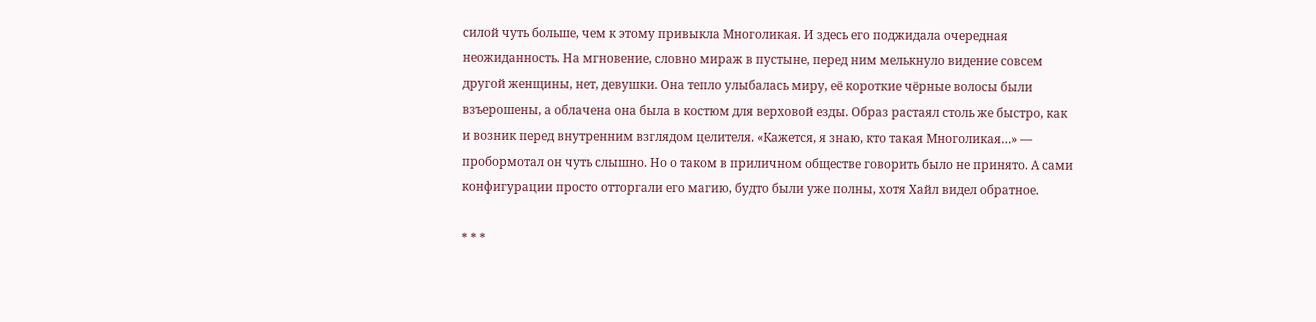силой чуть больше, чем к этому привыкла Многоликая. И здесь его поджидала очередная неожиданность. На мгновение, словно мираж в пустыне, перед ним мелькнуло видение совсем другой женщины, нет, девушки. Она тепло улыбалась миру, её короткие чёрные волосы были взъерошены, а облачена она была в костюм для верховой езды. Образ растаял столь же быстро, как и возник перед внутренним взглядом целителя. «Кажется, я знаю, кто такая Многоликая…» — пробормотал он чуть слышно. Но о таком в приличном обществе говорить было не принято. А сами конфигурации просто отторгали его магию, будто были уже полны, хотя Хайл видел обратное.

* * *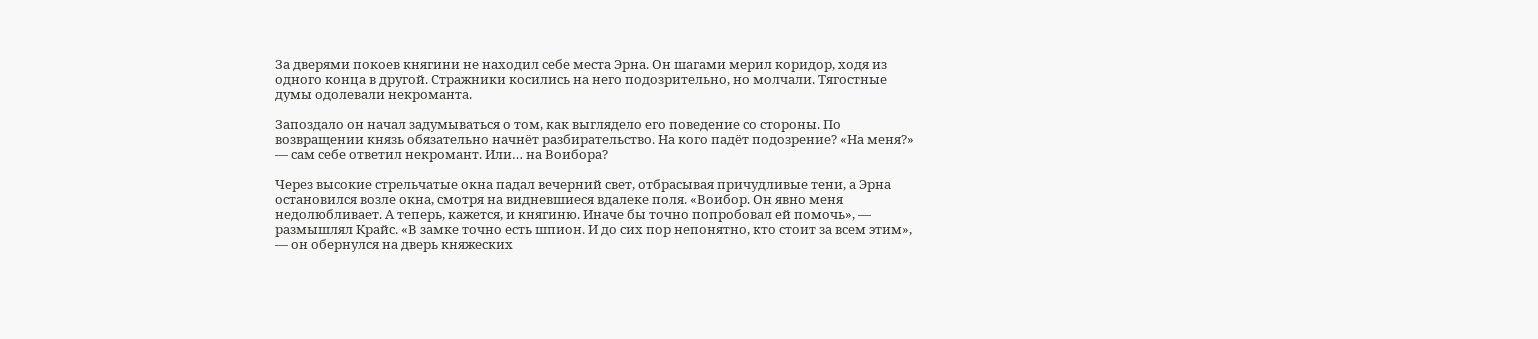За дверями покоев княгини не находил себе места Эрна. Он шагами мерил коридор, ходя из одного конца в другой. Стражники косились на него подозрительно, но молчали. Тягостные думы одолевали некроманта.

Запоздало он начал задумываться о том, как выглядело его поведение со стороны. По возвращении князь обязательно начнёт разбирательство. На кого падёт подозрение? «На меня?» — сам себе ответил некромант. Или… на Воибора?

Через высокие стрельчатые окна падал вечерний свет, отбрасывая причудливые тени, а Эрна остановился возле окна, смотря на видневшиеся вдалеке поля. «Воибор. Он явно меня недолюбливает. А теперь, кажется, и княгиню. Иначе бы точно попробовал ей помочь», — размышлял Крайс. «В замке точно есть шпион. И до сих пор непонятно, кто стоит за всем этим», — он обернулся на дверь княжеских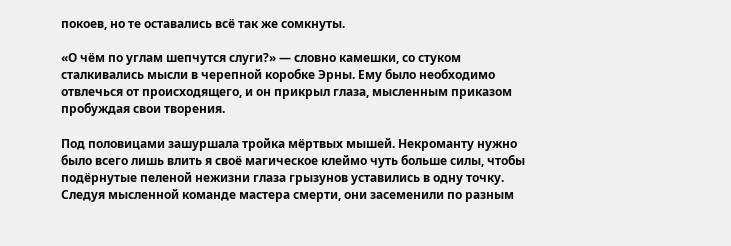покоев, но те оставались всё так же сомкнуты.

«О чём по углам шепчутся слуги?» — словно камешки, со стуком сталкивались мысли в черепной коробке Эрны. Ему было необходимо отвлечься от происходящего, и он прикрыл глаза, мысленным приказом пробуждая свои творения.

Под половицами зашуршала тройка мёртвых мышей. Некроманту нужно было всего лишь влить я своё магическое клеймо чуть больше силы, чтобы подёрнутые пеленой нежизни глаза грызунов уставились в одну точку. Следуя мысленной команде мастера смерти, они засеменили по разным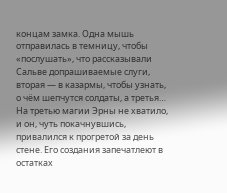концам замка. Одна мышь отправилась в темницу, чтобы «послушать», что рассказывали Сальве допрашиваемые слуги, вторая — в казармы, чтобы узнать, о чём шепчутся солдаты, а третья… На третью магии Эрны не хватило, и он, чуть покачнувшись, привалился к прогретой за день стене. Его создания запечатлеют в остатках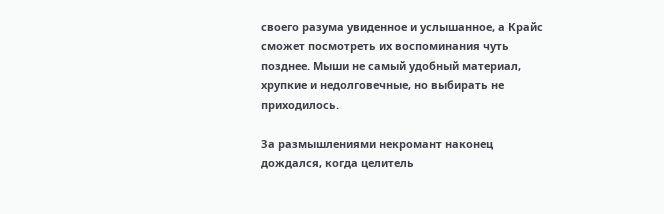своего разума увиденное и услышанное, а Крайс сможет посмотреть их воспоминания чуть позднее. Мыши не самый удобный материал, хрупкие и недолговечные, но выбирать не приходилось.

За размышлениями некромант наконец дождался, когда целитель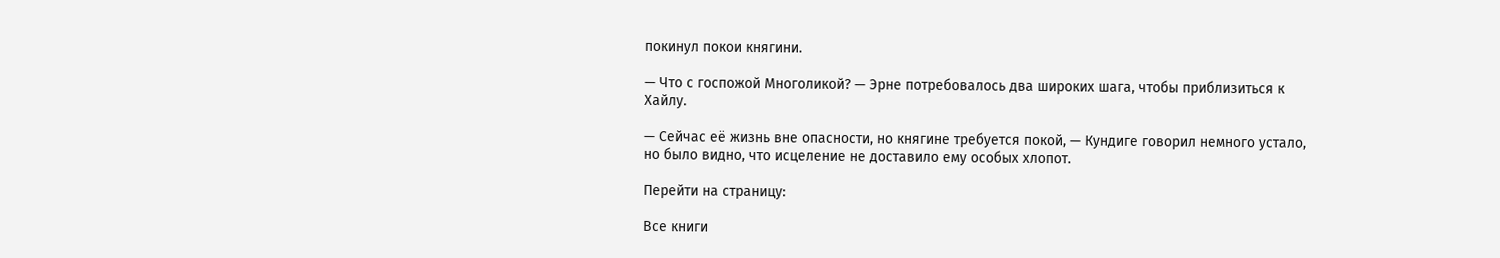покинул покои княгини.

— Что с госпожой Многоликой? — Эрне потребовалось два широких шага, чтобы приблизиться к Хайлу.

— Сейчас её жизнь вне опасности, но княгине требуется покой, — Кундиге говорил немного устало, но было видно, что исцеление не доставило ему особых хлопот.

Перейти на страницу:

Все книги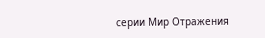серии Мир Отражения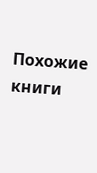Похожие книги